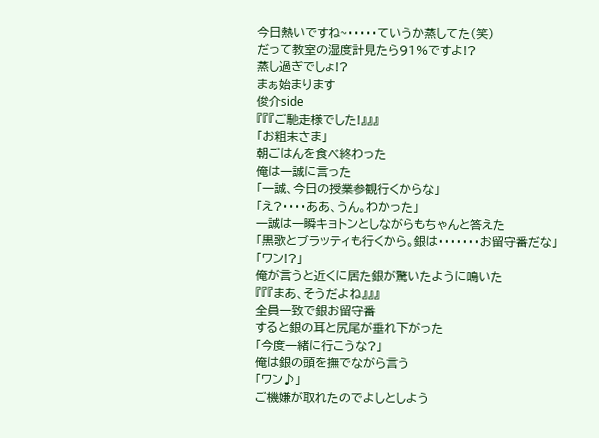今日熱いですね~・・・・・ていうか蒸してた(笑)
だって教室の湿度計見たら91%ですよ!?
蒸し過ぎでしょ!?
まぁ始まります
俊介side
『『『ご馳走様でした!』』』
「お粗末さま」
朝ごはんを食べ終わった
俺は一誠に言った
「一誠、今日の授業参観行くからな」
「え?・・・・ああ、うん。わかった」
一誠は一瞬キョトンとしながらもちゃんと答えた
「黒歌とブラッティも行くから。銀は・・・・・・・お留守番だな」
「ワン!?」
俺が言うと近くに居た銀が驚いたように鳴いた
『『『まあ、そうだよね』』』
全員一致で銀お留守番
すると銀の耳と尻尾が垂れ下がった
「今度一緒に行こうな?」
俺は銀の頭を撫でながら言う
「ワン♪」
ご機嫌が取れたのでよしとしよう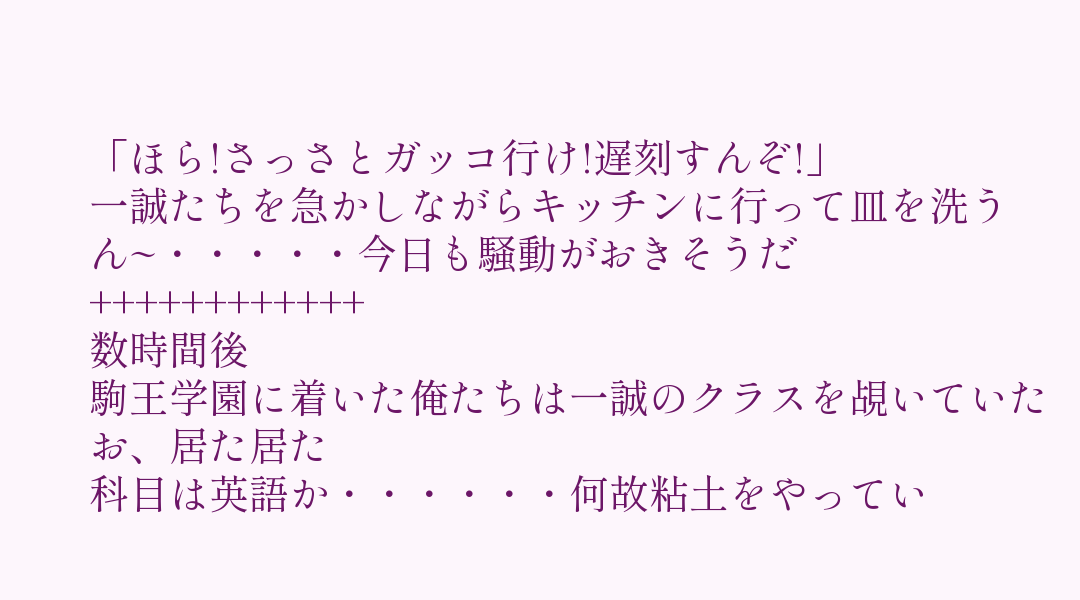「ほら!さっさとガッコ行け!遅刻すんぞ!」
一誠たちを急かしながらキッチンに行って皿を洗う
ん~・・・・・今日も騒動がおきそうだ
++++++++++++
数時間後
駒王学園に着いた俺たちは一誠のクラスを覘いていた
お、居た居た
科目は英語か・・・・・・何故粘土をやってい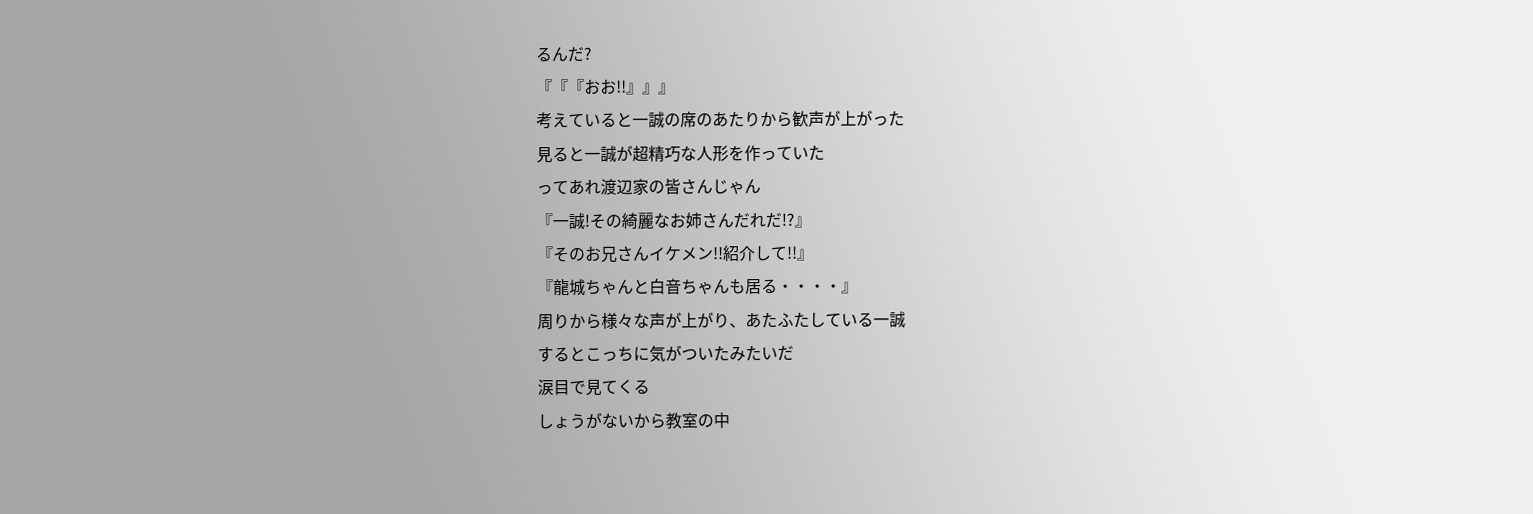るんだ?
『『『おお!!』』』
考えていると一誠の席のあたりから歓声が上がった
見ると一誠が超精巧な人形を作っていた
ってあれ渡辺家の皆さんじゃん
『一誠!その綺麗なお姉さんだれだ!?』
『そのお兄さんイケメン!!紹介して!!』
『龍城ちゃんと白音ちゃんも居る・・・・』
周りから様々な声が上がり、あたふたしている一誠
するとこっちに気がついたみたいだ
涙目で見てくる
しょうがないから教室の中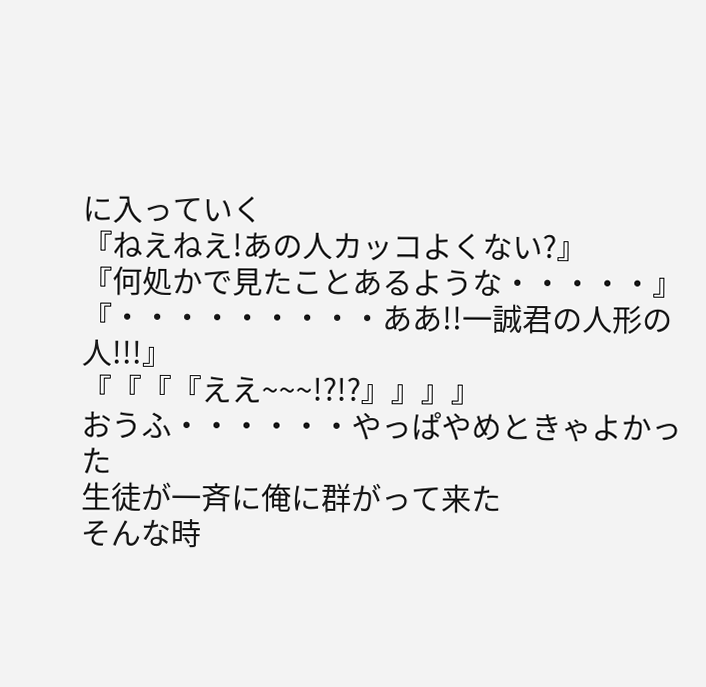に入っていく
『ねえねえ!あの人カッコよくない?』
『何処かで見たことあるような・・・・・』
『・・・・・・・・・ああ!!一誠君の人形の人!!!』
『『『『ええ~~~!?!?』』』』
おうふ・・・・・・やっぱやめときゃよかった
生徒が一斉に俺に群がって来た
そんな時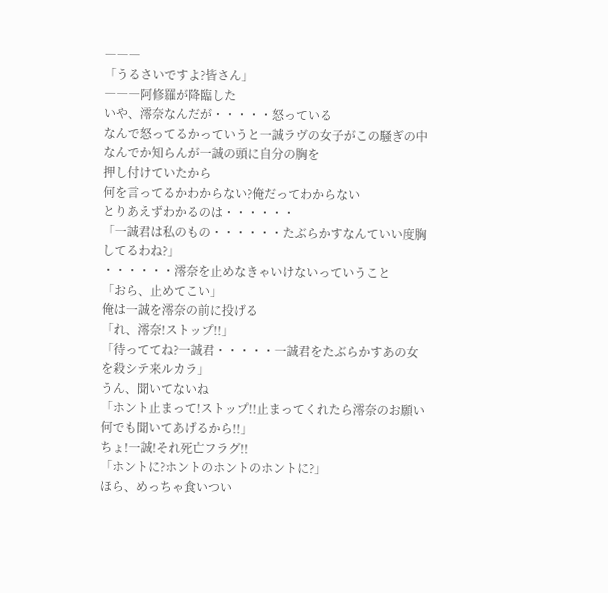―――
「うるさいですよ?皆さん」
―――阿修羅が降臨した
いや、澪奈なんだが・・・・・怒っている
なんで怒ってるかっていうと一誠ラヴの女子がこの騒ぎの中なんでか知らんが一誠の頭に自分の胸を
押し付けていたから
何を言ってるかわからない?俺だってわからない
とりあえずわかるのは・・・・・・
「一誠君は私のもの・・・・・・たぶらかすなんていい度胸してるわね?」
・・・・・・澪奈を止めなきゃいけないっていうこと
「おら、止めてこい」
俺は一誠を澪奈の前に投げる
「れ、澪奈!ストップ!!」
「待っててね?一誠君・・・・・一誠君をたぶらかすあの女を殺シテ来ルカラ」
うん、聞いてないね
「ホント止まって!ストップ!!止まってくれたら澪奈のお願い何でも聞いてあげるから!!」
ちょ!一誠!それ死亡フラグ!!
「ホントに?ホントのホントのホントに?」
ほら、めっちゃ食いつい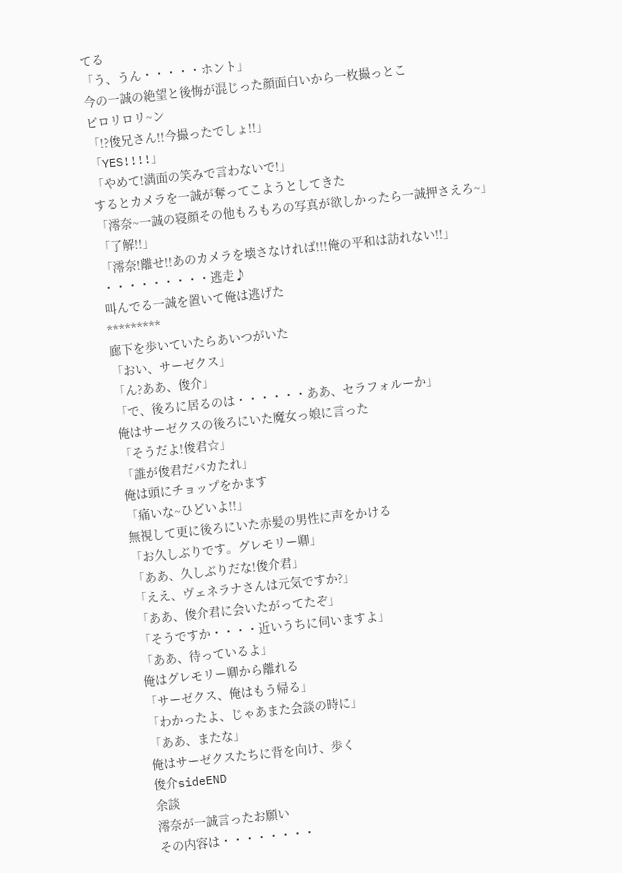てる
「う、うん・・・・・ホント」
今の一誠の絶望と後悔が混じった顔面白いから一枚撮っとこ
ピロリロリ~ン
「!?俊兄さん!!今撮ったでしょ!!」
「YES!!!!」
「やめて!満面の笑みで言わないで!」
するとカメラを一誠が奪ってこようとしてきた
「澪奈~一誠の寝顔その他もろもろの写真が欲しかったら一誠押さえろ~」
「了解!!」
「澪奈!離せ!!あのカメラを壊さなければ!!!俺の平和は訪れない!!」
・・・・・・・・・逃走♪
叫んでる一誠を置いて俺は逃げた
*********
廊下を歩いていたらあいつがいた
「おい、サーゼクス」
「ん?ああ、俊介」
「で、後ろに居るのは・・・・・・ああ、セラフォルーか」
俺はサーゼクスの後ろにいた魔女っ娘に言った
「そうだよ!俊君☆」
「誰が俊君だバカたれ」
俺は頭にチョップをかます
「痛いな~ひどいよ!!」
無視して更に後ろにいた赤髪の男性に声をかける
「お久しぶりです。グレモリー卿」
「ああ、久しぶりだな!俊介君」
「ええ、ヴェネラナさんは元気ですか?」
「ああ、俊介君に会いたがってたぞ」
「そうですか・・・・近いうちに伺いますよ」
「ああ、待っているよ」
俺はグレモリー卿から離れる
「サーゼクス、俺はもう帰る」
「わかったよ、じゃあまた会談の時に」
「ああ、またな」
俺はサーゼクスたちに背を向け、歩く
俊介sideEND
余談
澪奈が一誠言ったお願い
その内容は・・・・・・・・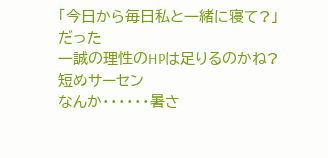「今日から毎日私と一緒に寝て?」
だった
一誠の理性のHPは足りるのかね?
短めサーセン
なんか・・・・・・暑さ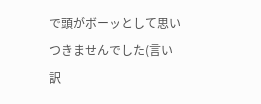で頭がボーッとして思いつきませんでした(言い訳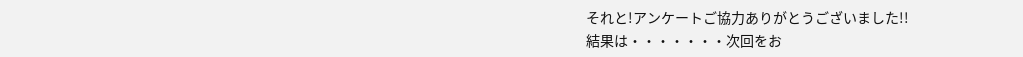それと!アンケートご協力ありがとうございました!!
結果は・・・・・・・次回をお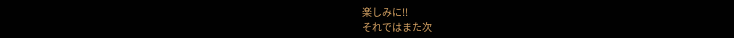楽しみに!!
それではまた次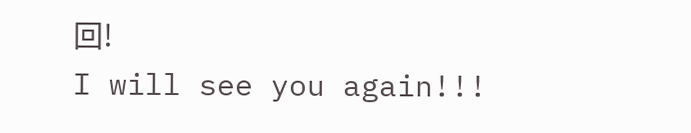回!
I will see you again!!!